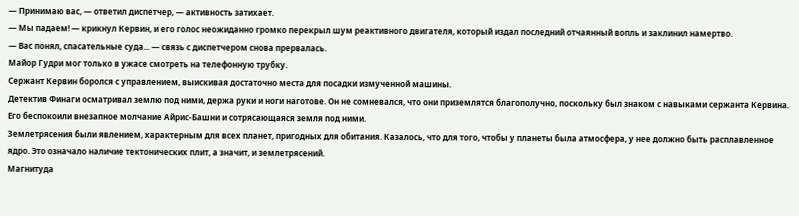— Принимаю вас, — ответил диспетчер, — активность затихает.
— Мы падаем! — крикнул Кервин, и его голос неожиданно громко перекрыл шум реактивного двигателя, который издал последний отчаянный вопль и заклинил намертво.
— Вас понял, спасательные суда... — связь с диспетчером снова прервалась.
Майор Гудри мог только в ужасе смотреть на телефонную трубку.
Сержант Кервин боролся с управлением, выискивая достаточно места для посадки измученной машины.
Детектив Финаги осматривал землю под ними, держа руки и ноги наготове. Он не сомневался, что они приземлятся благополучно, поскольку был знаком с навыками сержанта Кервина. Его беспокоили внезапное молчание Айрис-Башни и сотрясающаяся земля под ними.
Землетрясения были явлением, характерным для всех планет, пригодных для обитания. Казалось, что для того, чтобы у планеты была атмосфера, у нее должно быть расплавленное ядро. Это означало наличие тектонических плит, а значит, и землетрясений.
Магнитуда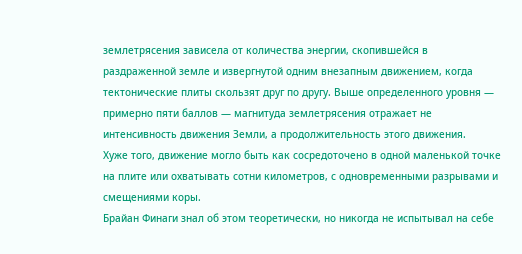землетрясения зависела от количества энергии, скопившейся в раздраженной земле и извергнутой одним внезапным движением, когда тектонические плиты скользят друг по другу. Выше определенного уровня — примерно пяти баллов — магнитуда землетрясения отражает не интенсивность движения Земли, а продолжительность этого движения.
Хуже того, движение могло быть как сосредоточено в одной маленькой точке на плите или охватывать сотни километров, с одновременными разрывами и смещениями коры.
Брайан Финаги знал об этом теоретически, но никогда не испытывал на себе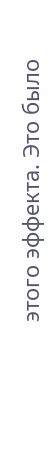этого эффекта. Это было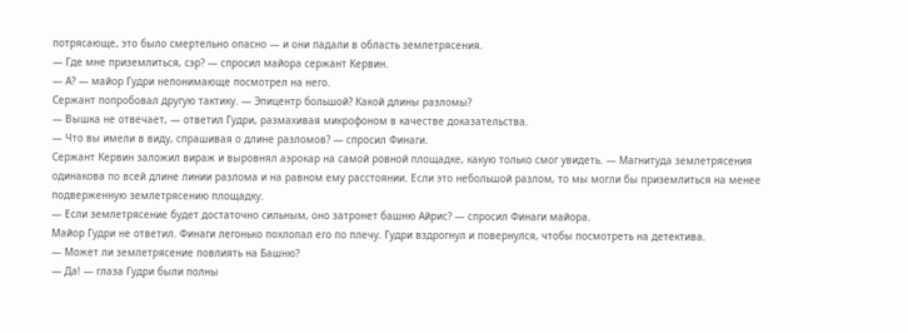потрясающе, это было смертельно опасно — и они падали в область землетрясения.
— Где мне приземлиться, сэр? — спросил майора сержант Кервин.
— А? — майор Гудри непонимающе посмотрел на него.
Сержант попробовал другую тактику. — Эпицентр большой? Какой длины разломы?
— Вышка не отвечает, — ответил Гудри, размахивая микрофоном в качестве доказательства.
— Что вы имели в виду, спрашивая о длине разломов? — спросил Финаги.
Сержант Кервин заложил вираж и выровнял аэрокар на самой ровной площадке, какую только смог увидеть. — Магнитуда землетрясения одинакова по всей длине линии разлома и на равном ему расстоянии. Если это небольшой разлом, то мы могли бы приземлиться на менее подверженную землетрясению площадку.
— Если землетрясение будет достаточно сильным, оно затронет башню Айрис? — спросил Финаги майора.
Майор Гудри не ответил. Финаги легонько похлопал его по плечу. Гудри вздрогнул и повернулся, чтобы посмотреть на детектива.
— Может ли землетрясение повлиять на Башню?
— Да! — глаза Гудри были полны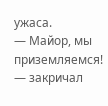ужаса.
— Майор, мы приземляемся! — закричал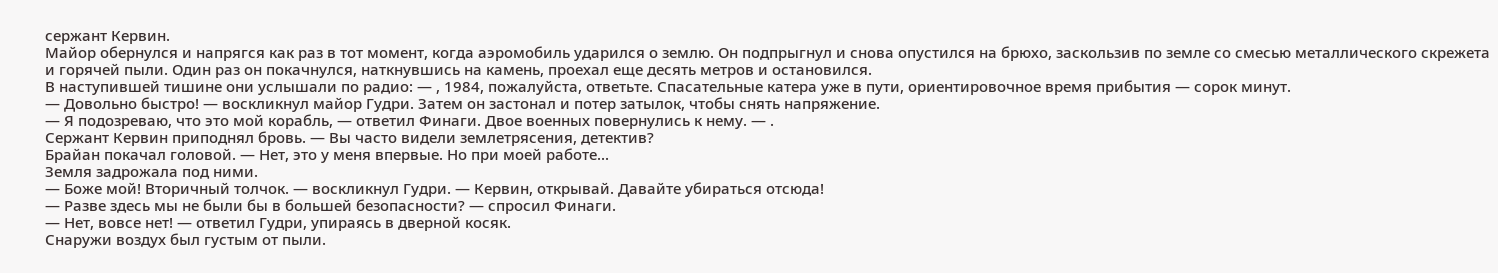сержант Кервин.
Майор обернулся и напрягся как раз в тот момент, когда аэромобиль ударился о землю. Он подпрыгнул и снова опустился на брюхо, заскользив по земле со смесью металлического скрежета и горячей пыли. Один раз он покачнулся, наткнувшись на камень, проехал еще десять метров и остановился.
В наступившей тишине они услышали по радио: — , 1984, пожалуйста, ответьте. Спасательные катера уже в пути, ориентировочное время прибытия — сорок минут.
— Довольно быстро! — воскликнул майор Гудри. Затем он застонал и потер затылок, чтобы снять напряжение.
— Я подозреваю, что это мой корабль, — ответил Финаги. Двое военных повернулись к нему. — .
Сержант Кервин приподнял бровь. — Вы часто видели землетрясения, детектив?
Брайан покачал головой. — Нет, это у меня впервые. Но при моей работе...
Земля задрожала под ними.
— Боже мой! Вторичный толчок. — воскликнул Гудри. — Кервин, открывай. Давайте убираться отсюда!
— Разве здесь мы не были бы в большей безопасности? — спросил Финаги.
— Нет, вовсе нет! — ответил Гудри, упираясь в дверной косяк.
Снаружи воздух был густым от пыли.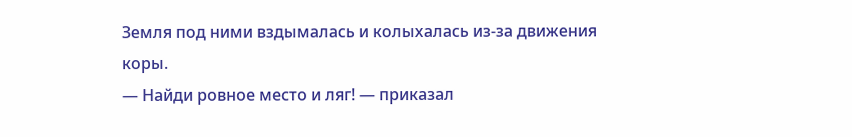Земля под ними вздымалась и колыхалась из-за движения коры.
— Найди ровное место и ляг! — приказал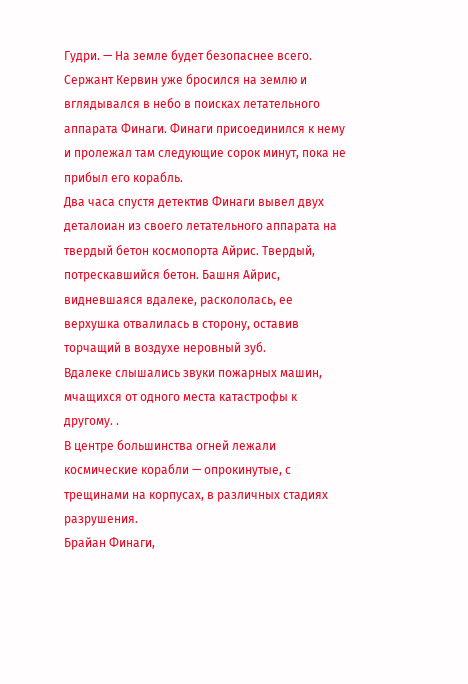Гудри. — На земле будет безопаснее всего.
Сержант Кервин уже бросился на землю и вглядывался в небо в поисках летательного аппарата Финаги. Финаги присоединился к нему и пролежал там следующие сорок минут, пока не прибыл его корабль.
Два часа спустя детектив Финаги вывел двух деталоиан из своего летательного аппарата на твердый бетон космопорта Айрис. Твердый, потрескавшийся бетон. Башня Айрис, видневшаяся вдалеке, раскололась, ее верхушка отвалилась в сторону, оставив торчащий в воздухе неровный зуб.
Вдалеке слышались звуки пожарных машин, мчащихся от одного места катастрофы к другому. .
В центре большинства огней лежали космические корабли — опрокинутые, с трещинами на корпусах, в различных стадиях разрушения.
Брайан Финаги,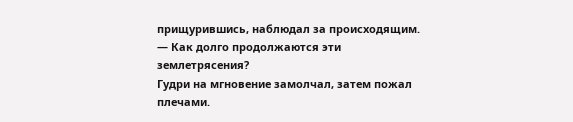прищурившись, наблюдал за происходящим. — Как долго продолжаются эти землетрясения?
Гудри на мгновение замолчал, затем пожал плечами.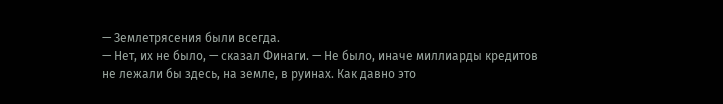— Землетрясения были всегда.
— Нет, их не было, — сказал Финаги. — Не было, иначе миллиарды кредитов не лежали бы здесь, на земле, в руинах. Как давно это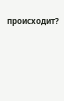происходит?